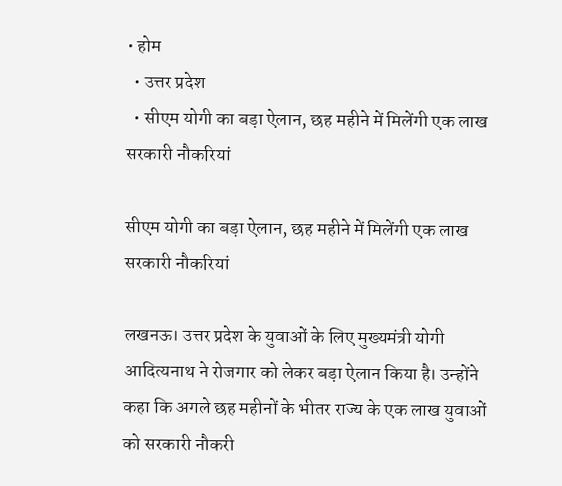• होम
  • उत्तर प्रदेश
  • सीएम योगी का बड़ा ऐलान, छह महीने में मिलेंगी एक लाख सरकारी नौकरियां

सीएम योगी का बड़ा ऐलान, छह महीने में मिलेंगी एक लाख सरकारी नौकरियां

लखनऊ। उत्तर प्रदेश के युवाओं के लिए मुख्यमंत्री योगी आदित्यनाथ ने रोजगार को लेकर बड़ा ऐलान किया है। उन्होंने कहा कि अगले छह महीनों के भीतर राज्य के एक लाख युवाओं को सरकारी नौकरी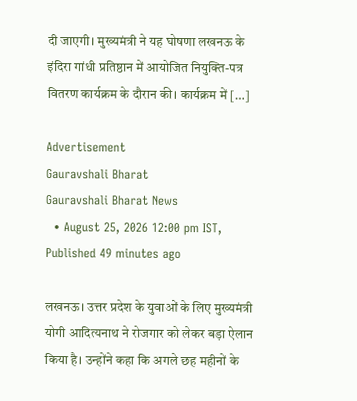दी जाएगी। मुख्यमंत्री ने यह घोषणा लखनऊ के इंदिरा गांधी प्रतिष्ठान में आयोजित नियुक्ति-पत्र वितरण कार्यक्रम के दौरान की। कार्यक्रम में […]

Advertisement
Gauravshali Bharat
Gauravshali Bharat News
  • August 25, 2026 12:00 pm IST, Published 49 minutes ago

लखनऊ। उत्तर प्रदेश के युवाओं के लिए मुख्यमंत्री योगी आदित्यनाथ ने रोजगार को लेकर बड़ा ऐलान किया है। उन्होंने कहा कि अगले छह महीनों के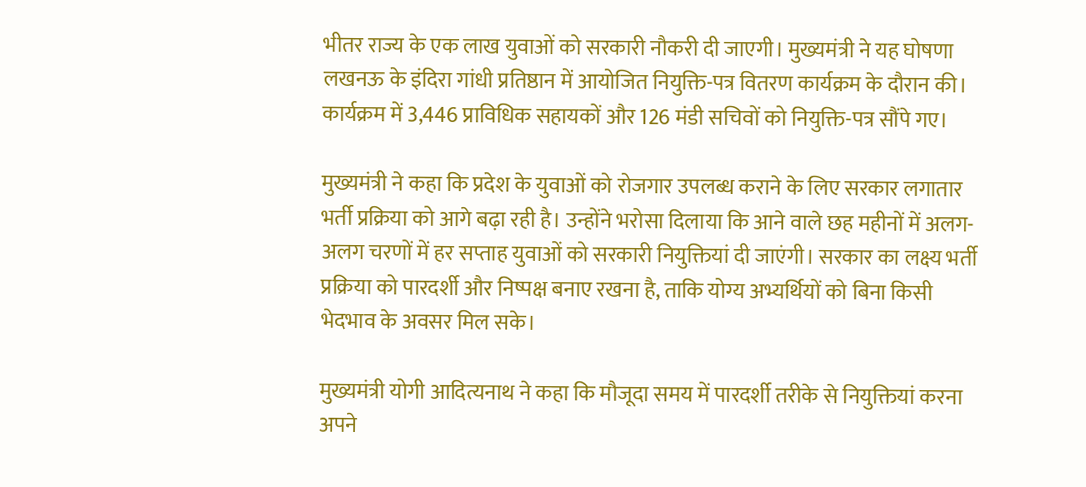भीतर राज्य के एक लाख युवाओं को सरकारी नौकरी दी जाएगी। मुख्यमंत्री ने यह घोषणा लखनऊ के इंदिरा गांधी प्रतिष्ठान में आयोजित नियुक्ति-पत्र वितरण कार्यक्रम के दौरान की। कार्यक्रम में 3,446 प्राविधिक सहायकों और 126 मंडी सचिवों को नियुक्ति-पत्र सौंपे गए।

मुख्यमंत्री ने कहा कि प्रदेश के युवाओं को रोजगार उपलब्ध कराने के लिए सरकार लगातार भर्ती प्रक्रिया को आगे बढ़ा रही है। उन्होंने भरोसा दिलाया कि आने वाले छह महीनों में अलग-अलग चरणों में हर सप्ताह युवाओं को सरकारी नियुक्तियां दी जाएंगी। सरकार का लक्ष्य भर्ती प्रक्रिया को पारदर्शी और निष्पक्ष बनाए रखना है, ताकि योग्य अभ्यर्थियों को बिना किसी भेदभाव के अवसर मिल सके।

मुख्यमंत्री योगी आदित्यनाथ ने कहा कि मौजूदा समय में पारदर्शी तरीके से नियुक्तियां करना अपने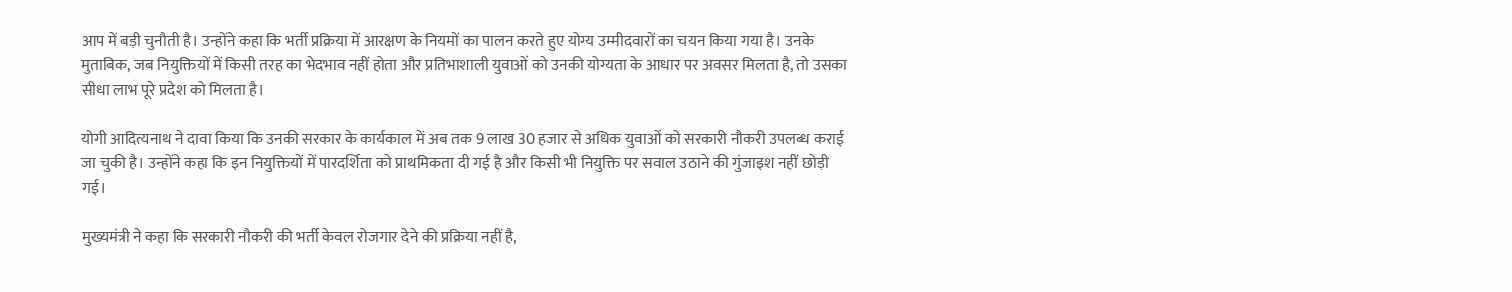आप में बड़ी चुनौती है। उन्होंने कहा कि भर्ती प्रक्रिया में आरक्षण के नियमों का पालन करते हुए योग्य उम्मीदवारों का चयन किया गया है। उनके मुताबिक, जब नियुक्तियों में किसी तरह का भेदभाव नहीं होता और प्रतिभाशाली युवाओं को उनकी योग्यता के आधार पर अवसर मिलता है, तो उसका सीधा लाभ पूरे प्रदेश को मिलता है।

योगी आदित्यनाथ ने दावा किया कि उनकी सरकार के कार्यकाल में अब तक 9 लाख 30 हजार से अधिक युवाओं को सरकारी नौकरी उपलब्ध कराई जा चुकी है। उन्होंने कहा कि इन नियुक्तियों में पारदर्शिता को प्राथमिकता दी गई है और किसी भी नियुक्ति पर सवाल उठाने की गुंजाइश नहीं छोड़ी गई।

मुख्यमंत्री ने कहा कि सरकारी नौकरी की भर्ती केवल रोजगार देने की प्रक्रिया नहीं है,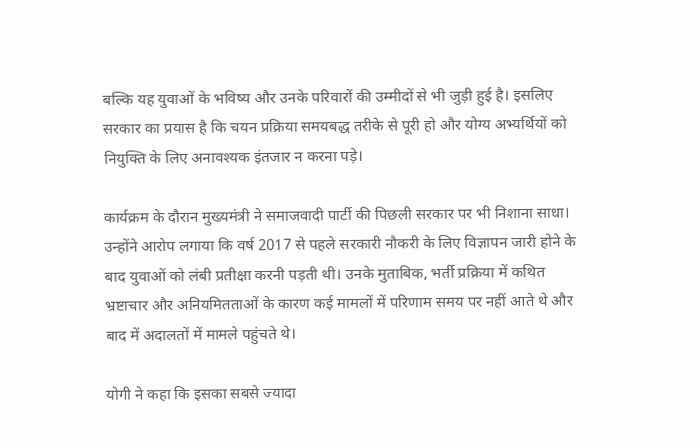बल्कि यह युवाओं के भविष्य और उनके परिवारों की उम्मीदों से भी जुड़ी हुई है। इसलिए सरकार का प्रयास है कि चयन प्रक्रिया समयबद्ध तरीके से पूरी हो और योग्य अभ्यर्थियों को नियुक्ति के लिए अनावश्यक इंतजार न करना पड़े।

कार्यक्रम के दौरान मुख्यमंत्री ने समाजवादी पार्टी की पिछली सरकार पर भी निशाना साधा। उन्होंने आरोप लगाया कि वर्ष 2017 से पहले सरकारी नौकरी के लिए विज्ञापन जारी होने के बाद युवाओं को लंबी प्रतीक्षा करनी पड़ती थी। उनके मुताबिक, भर्ती प्रक्रिया में कथित भ्रष्टाचार और अनियमितताओं के कारण कई मामलों में परिणाम समय पर नहीं आते थे और बाद में अदालतों में मामले पहुंचते थे।

योगी ने कहा कि इसका सबसे ज्यादा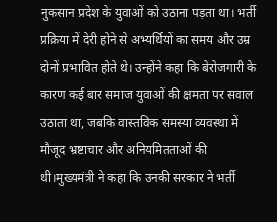नुकसान प्रदेश के युवाओं को उठाना पड़ता था। भर्ती प्रक्रिया में देरी होने से अभ्यर्थियों का समय और उम्र दोनों प्रभावित होते थे। उन्होंने कहा कि बेरोजगारी के कारण कई बार समाज युवाओं की क्षमता पर सवाल उठाता था, जबकि वास्तविक समस्या व्यवस्था में मौजूद भ्रष्टाचार और अनियमितताओं की थी।मुख्यमंत्री ने कहा कि उनकी सरकार ने भर्ती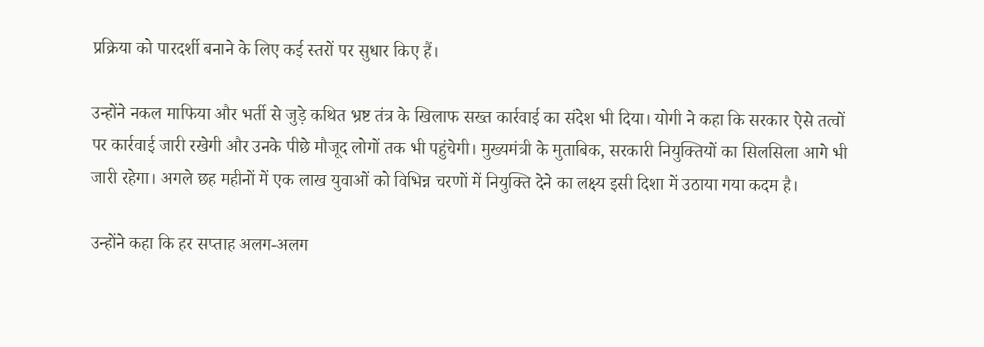प्रक्रिया को पारदर्शी बनाने के लिए कई स्तरों पर सुधार किए हैं।

उन्होंने नकल माफिया और भर्ती से जुड़े कथित भ्रष्ट तंत्र के खिलाफ सख्त कार्रवाई का संदेश भी दिया। योगी ने कहा कि सरकार ऐसे तत्वों पर कार्रवाई जारी रखेगी और उनके पीछे मौजूद लोगों तक भी पहुंचेगी। मुख्यमंत्री के मुताबिक, सरकारी नियुक्तियों का सिलसिला आगे भी जारी रहेगा। अगले छह महीनों में एक लाख युवाओं को विभिन्न चरणों में नियुक्ति देने का लक्ष्य इसी दिशा में उठाया गया कदम है।

उन्होंने कहा कि हर सप्ताह अलग-अलग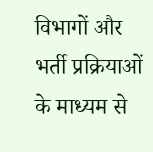विभागों और भर्ती प्रक्रियाओं के माध्यम से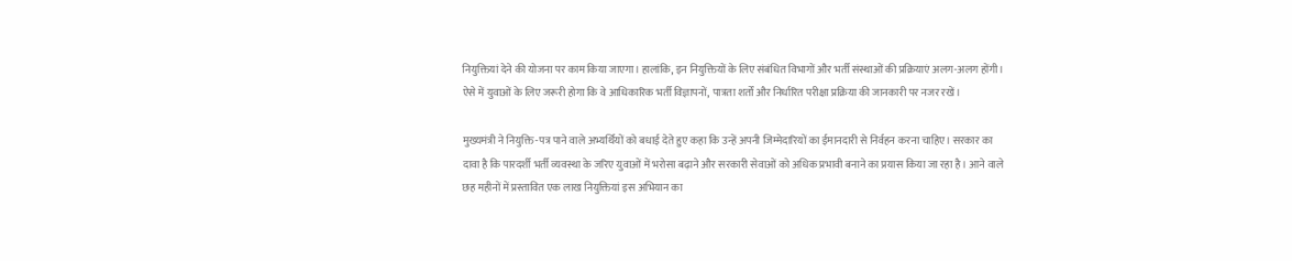नियुक्तियां देने की योजना पर काम किया जाएगा। हालांकि, इन नियुक्तियों के लिए संबंधित विभागों और भर्ती संस्थाओं की प्रक्रियाएं अलग-अलग होंगी। ऐसे में युवाओं के लिए जरूरी होगा कि वे आधिकारिक भर्ती विज्ञापनों, पात्रता शर्तों और निर्धारित परीक्षा प्रक्रिया की जानकारी पर नजर रखें।

मुख्यमंत्री ने नियुक्ति-पत्र पाने वाले अभ्यर्थियों को बधाई देते हुए कहा कि उन्हें अपनी जिम्मेदारियों का ईमानदारी से निर्वहन करना चाहिए। सरकार का दावा है कि पारदर्शी भर्ती व्यवस्था के जरिए युवाओं में भरोसा बढ़ाने और सरकारी सेवाओं को अधिक प्रभावी बनाने का प्रयास किया जा रहा है। आने वाले छह महीनों में प्रस्तावित एक लाख नियुक्तियां इस अभियान का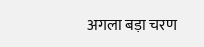अगला बड़ा चरण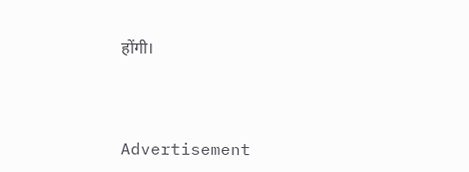होंगी।



Advertisement